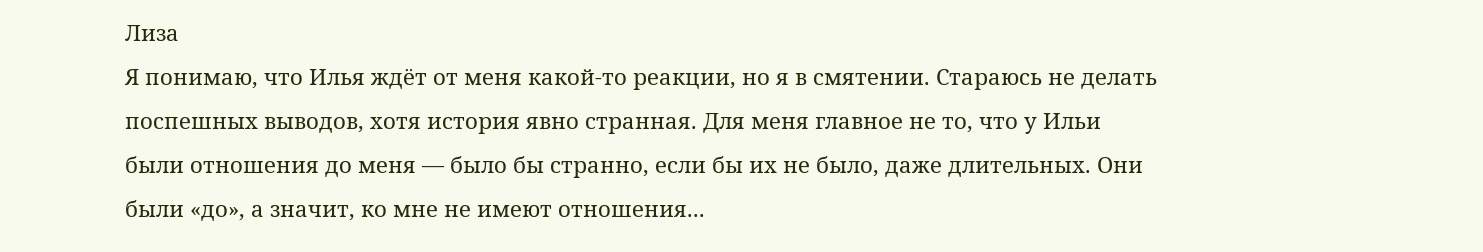Лиза
Я понимаю, что Илья ждёт от меня какой-то реакции, но я в смятении. Стараюсь не делать поспешных выводов, хотя история явно странная. Для меня главное не то, что у Ильи были отношения до меня — было бы странно, если бы их не было, даже длительных. Они были «до», а значит, ко мне не имеют отношения...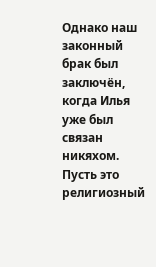Однако наш законный брак был заключён, когда Илья уже был связан никяхом. Пусть это религиозный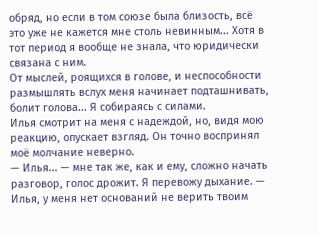обряд, но если в том союзе была близость, всё это уже не кажется мне столь невинным... Хотя в тот период я вообще не знала, что юридически связана с ним.
От мыслей, роящихся в голове, и неспособности размышлять вслух меня начинает подташнивать, болит голова... Я собираясь с силами.
Илья смотрит на меня с надеждой, но, видя мою реакцию, опускает взгляд. Он точно воспринял моё молчание неверно.
— Илья... — мне так же, как и ему, сложно начать разговор, голос дрожит. Я перевожу дыхание. — Илья, у меня нет оснований не верить твоим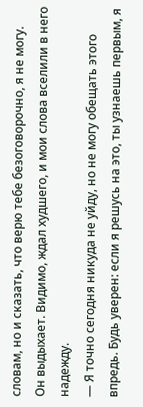словам, но и сказать, что верю тебе безоговорочно, я не могу.
Он выдыхает. Видимо, ждал худшего, и мои слова вселили в него надежду.
— Я точно сегодня никуда не уйду, но не могу обещать этого впредь. Будь уверен: если я решусь на это, ты узнаешь первым, я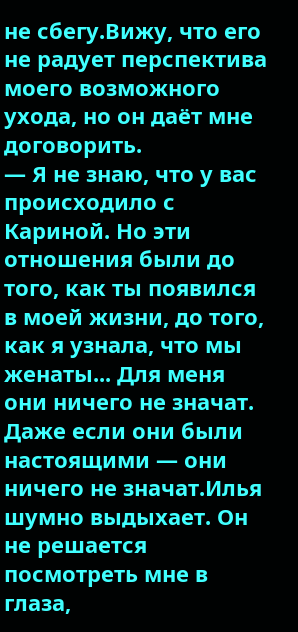не сбегу.Вижу, что его не радует перспектива моего возможного ухода, но он даёт мне договорить.
— Я не знаю, что у вас происходило с Кариной. Но эти отношения были до того, как ты появился в моей жизни, до того, как я узнала, что мы женаты... Для меня они ничего не значат. Даже если они были настоящими — они ничего не значат.Илья шумно выдыхает. Он не решается посмотреть мне в глаза,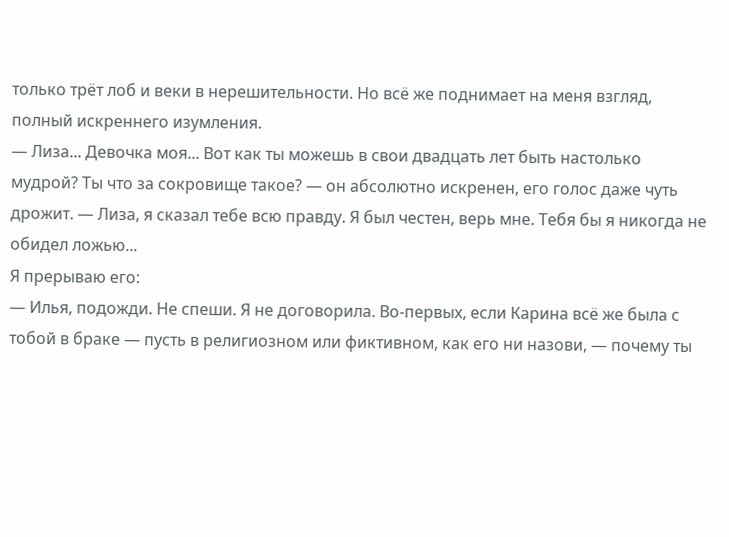только трёт лоб и веки в нерешительности. Но всё же поднимает на меня взгляд, полный искреннего изумления.
— Лиза... Девочка моя... Вот как ты можешь в свои двадцать лет быть настолько мудрой? Ты что за сокровище такое? — он абсолютно искренен, его голос даже чуть дрожит. — Лиза, я сказал тебе всю правду. Я был честен, верь мне. Тебя бы я никогда не обидел ложью...
Я прерываю его:
— Илья, подожди. Не спеши. Я не договорила. Во-первых, если Карина всё же была с тобой в браке — пусть в религиозном или фиктивном, как его ни назови, — почему ты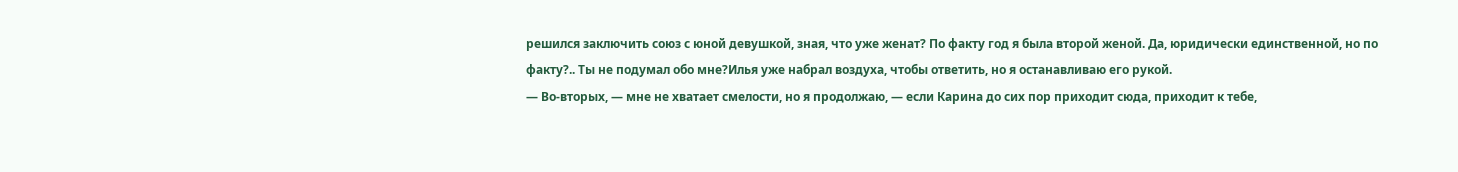решился заключить союз с юной девушкой, зная, что уже женат? По факту год я была второй женой. Да, юридически единственной, но по факту?.. Ты не подумал обо мне?Илья уже набрал воздуха, чтобы ответить, но я останавливаю его рукой.
— Во-вторых, — мне не хватает смелости, но я продолжаю, — если Карина до сих пор приходит сюда, приходит к тебе,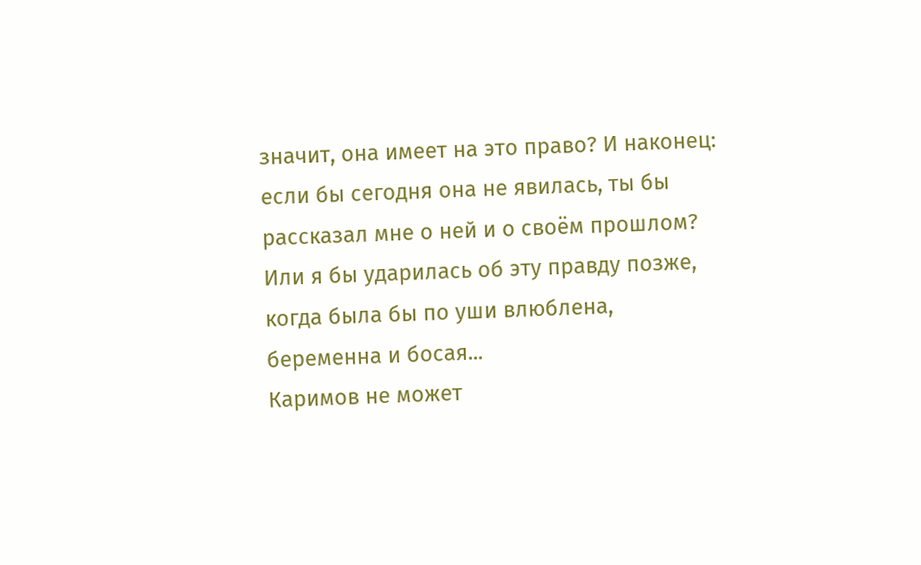значит, она имеет на это право? И наконец: если бы сегодня она не явилась, ты бы рассказал мне о ней и о своём прошлом? Или я бы ударилась об эту правду позже, когда была бы по уши влюблена, беременна и босая...
Каримов не может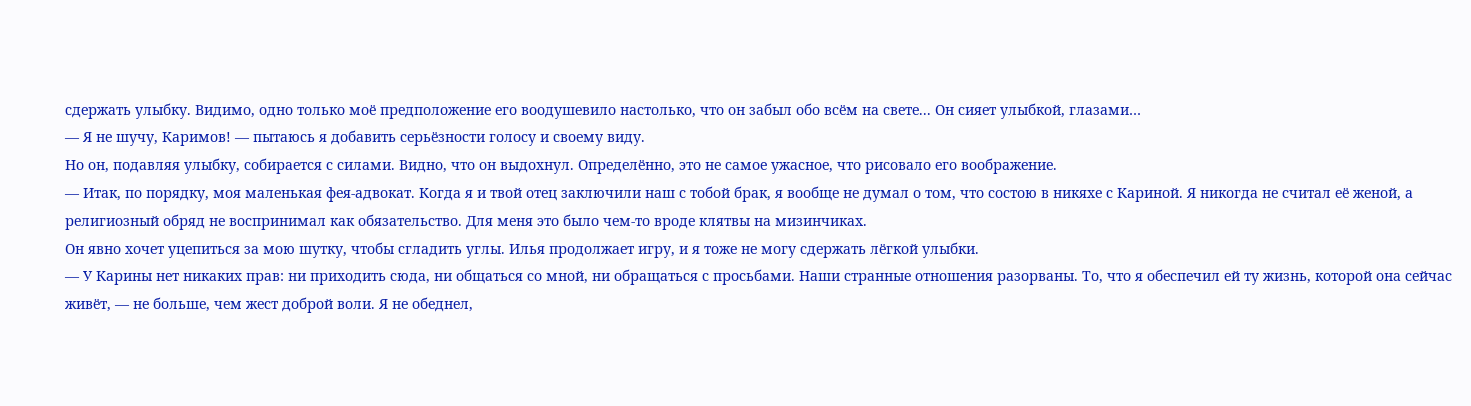сдержать улыбку. Видимо, одно только моё предположение его воодушевило настолько, что он забыл обо всём на свете... Он сияет улыбкой, глазами…
— Я не шучу, Каримов! — пытаюсь я добавить серьёзности голосу и своему виду.
Но он, подавляя улыбку, собирается с силами. Видно, что он выдохнул. Определённо, это не самое ужасное, что рисовало его воображение.
— Итак, по порядку, моя маленькая фея-адвокат. Когда я и твой отец заключили наш с тобой брак, я вообще не думал о том, что состою в никяхе с Кариной. Я никогда не считал её женой, а религиозный обряд не воспринимал как обязательство. Для меня это было чем-то вроде клятвы на мизинчиках.
Он явно хочет уцепиться за мою шутку, чтобы сгладить углы. Илья продолжает игру, и я тоже не могу сдержать лёгкой улыбки.
— У Карины нет никаких прав: ни приходить сюда, ни общаться со мной, ни обращаться с просьбами. Наши странные отношения разорваны. То, что я обеспечил ей ту жизнь, которой она сейчас живёт, — не больше, чем жест доброй воли. Я не обеднел,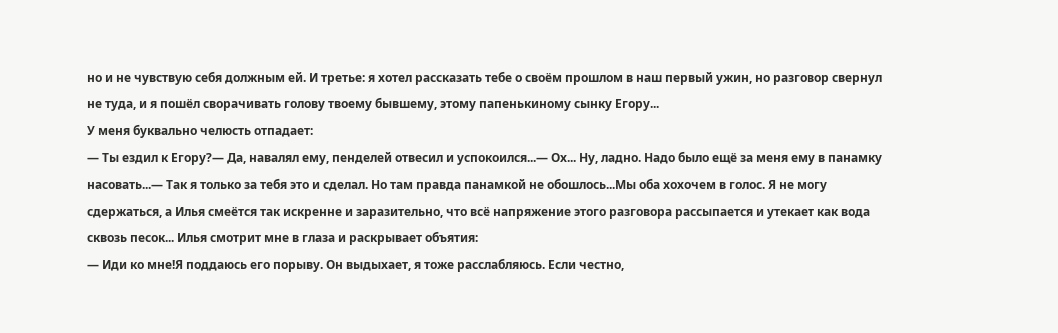но и не чувствую себя должным ей. И третье: я хотел рассказать тебе о своём прошлом в наш первый ужин, но разговор свернул не туда, и я пошёл сворачивать голову твоему бывшему, этому папенькиному сынку Егору...
У меня буквально челюсть отпадает:
— Ты ездил к Егору?— Да, навалял ему, пенделей отвесил и успокоился...— Ох... Ну, ладно. Надо было ещё за меня ему в панамку насовать...— Так я только за тебя это и сделал. Но там правда панамкой не обошлось...Мы оба хохочем в голос. Я не могу сдержаться, а Илья смеётся так искренне и заразительно, что всё напряжение этого разговора рассыпается и утекает как вода сквозь песок... Илья смотрит мне в глаза и раскрывает объятия:
— Иди ко мне!Я поддаюсь его порыву. Он выдыхает, я тоже расслабляюсь. Если честно,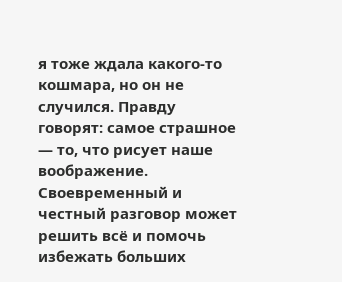я тоже ждала какого-то кошмара, но он не случился. Правду говорят: самое страшное — то, что рисует наше воображение. Своевременный и честный разговор может решить всё и помочь избежать больших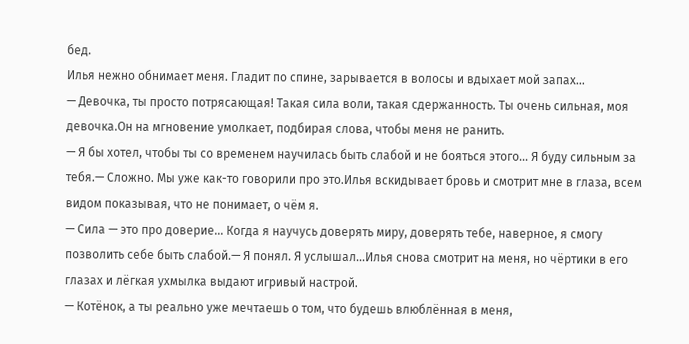бед.
Илья нежно обнимает меня. Гладит по спине, зарывается в волосы и вдыхает мой запах...
— Девочка, ты просто потрясающая! Такая сила воли, такая сдержанность. Ты очень сильная, моя девочка.Он на мгновение умолкает, подбирая слова, чтобы меня не ранить.
— Я бы хотел, чтобы ты со временем научилась быть слабой и не бояться этого... Я буду сильным за тебя.— Сложно. Мы уже как-то говорили про это.Илья вскидывает бровь и смотрит мне в глаза, всем видом показывая, что не понимает, о чём я.
— Сила — это про доверие... Когда я научусь доверять миру, доверять тебе, наверное, я смогу позволить себе быть слабой.— Я понял. Я услышал...Илья снова смотрит на меня, но чёртики в его глазах и лёгкая ухмылка выдают игривый настрой.
— Котёнок, а ты реально уже мечтаешь о том, что будешь влюблённая в меня,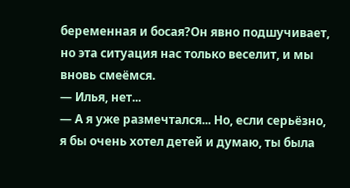беременная и босая?Он явно подшучивает, но эта ситуация нас только веселит, и мы вновь смеёмся.
— Илья, нет...
— А я уже размечтался... Но, если серьёзно, я бы очень хотел детей и думаю, ты была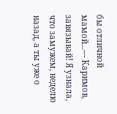бы отличной мамой...— Каримов, завязывай! Я узнала, что замужем, неделю назад, а ты уже о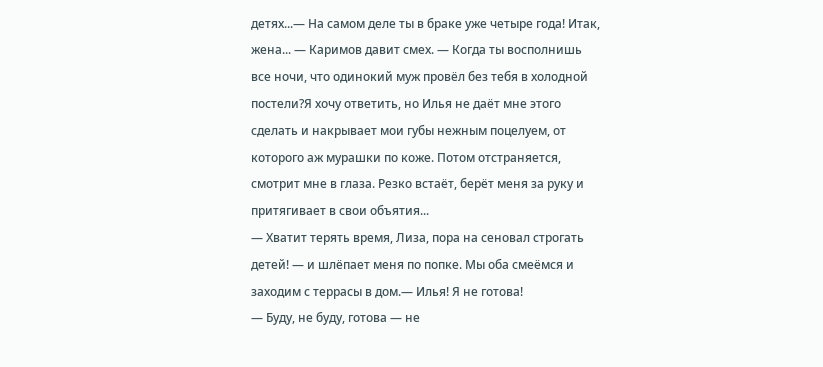детях...— На самом деле ты в браке уже четыре года! Итак, жена... — Каримов давит смех. — Когда ты восполнишь все ночи, что одинокий муж провёл без тебя в холодной постели?Я хочу ответить, но Илья не даёт мне этого сделать и накрывает мои губы нежным поцелуем, от которого аж мурашки по коже. Потом отстраняется, смотрит мне в глаза. Резко встаёт, берёт меня за руку и притягивает в свои объятия...
— Хватит терять время, Лиза, пора на сеновал строгать детей! — и шлёпает меня по попке. Мы оба смеёмся и заходим с террасы в дом.— Илья! Я не готова!
— Буду, не буду, готова — не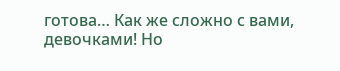готова… Как же сложно с вами, девочками! Но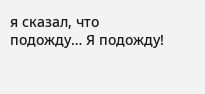я сказал, что подожду… Я подожду!